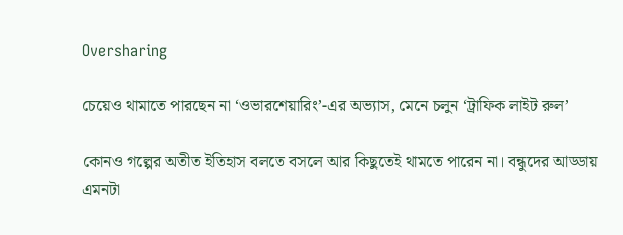Oversharing

চেয়েও থামাতে পারছেন না ‘ওভারশেয়ারিং’-এর অভ্যাস, মেনে চলুন ‘ট্রাফিক লাইট রুল’

কোনও গল্পের অতীত ইতিহাস বলতে বসলে আর কিছুতেই থামতে পারেন না। বন্ধুদের আড্ডায় এমনটা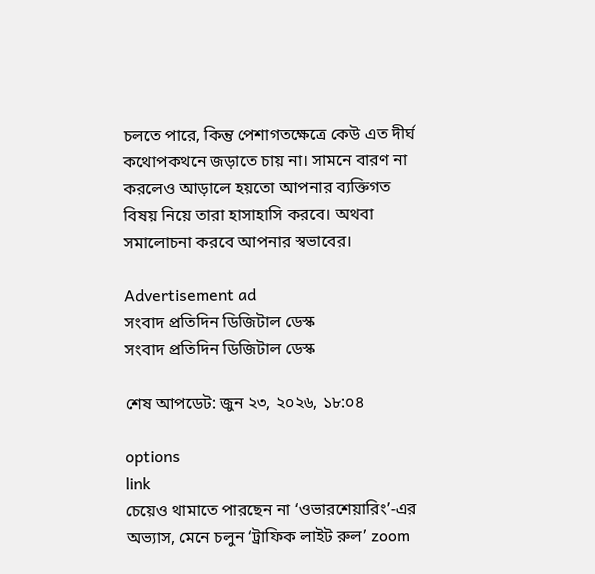চলতে পারে, কিন্তু পেশাগতক্ষেত্রে কেউ এত দীর্ঘ কথোপকথনে জড়াতে চায় না। সামনে বারণ না করলেও আড়ালে হয়তো আপনার ব্যক্তিগত বিষয় নিয়ে তারা হাসাহাসি করবে। অথবা সমালোচনা করবে আপনার স্বভাবের।

Advertisement ad
সংবাদ প্রতিদিন ডিজিটাল ডেস্ক
সংবাদ প্রতিদিন ডিজিটাল ডেস্ক

শেষ আপডেট: জুন ২৩, ২০২৬, ১৮:০৪

options
link
চেয়েও থামাতে পারছেন না ‘ওভারশেয়ারিং’-এর অভ্যাস, মেনে চলুন ‘ট্রাফিক লাইট রুল’ zoom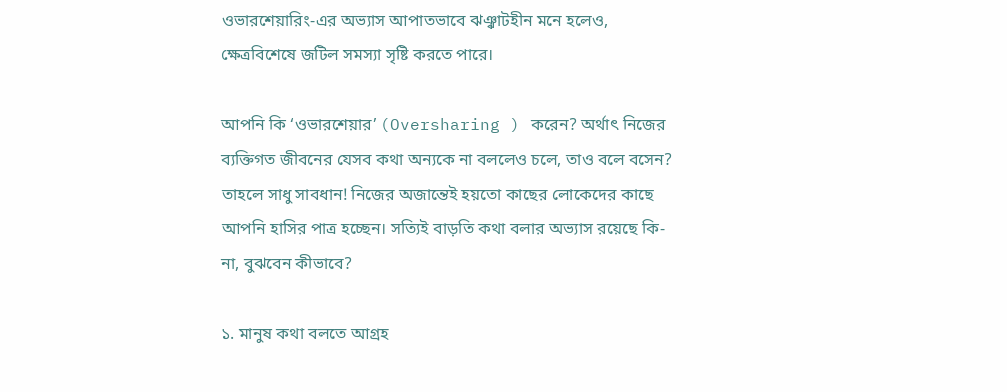ওভারশেয়ারিং-এর অভ্যাস আপাতভাবে ঝঞ্ঝাটহীন মনে হলেও, ক্ষেত্রবিশেষে জটিল সমস্যা সৃষ্টি করতে পারে।

আপনি কি ‘ওভারশেয়ার’ (Oversharing ) করেন? অর্থাৎ নিজের ব্যক্তিগত জীবনের যেসব কথা অন্যকে না বললেও চলে, তাও বলে বসেন? তাহলে সাধু সাবধান! নিজের অজান্তেই হয়তো কাছের লোকেদের কাছে আপনি হাসির পাত্র হচ্ছেন। সত্যিই বাড়তি কথা বলার অভ্যাস রয়েছে কি-না, বুঝবেন কীভাবে?

১. মানুষ কথা বলতে আগ্রহ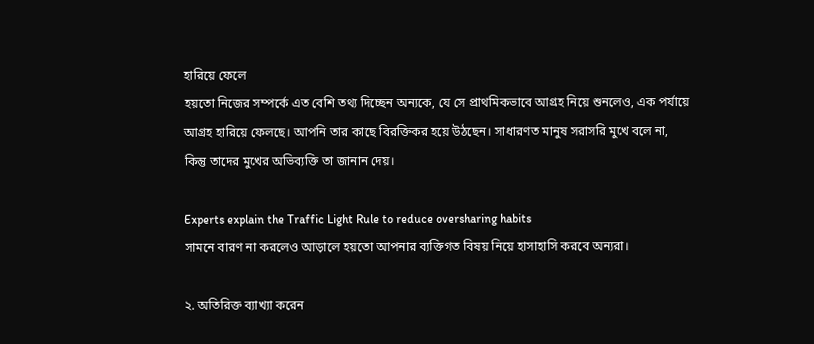হারিয়ে ফেলে
হয়তো নিজের সম্পর্কে এত বেশি তথ্য দিচ্ছেন অন্যকে, যে সে প্রাথমিকভাবে আগ্রহ নিয়ে শুনলেও, এক পর্যায়ে আগ্রহ হারিয়ে ফেলছে। আপনি তার কাছে বিরক্তিকর হয়ে উঠছেন। সাধারণত মানুষ সরাসরি মুখে বলে না, কিন্তু তাদের মুখের অভিব্যক্তি তা জানান দেয়।

Experts explain the Traffic Light Rule to reduce oversharing habits
সামনে বারণ না করলেও আড়ালে হয়তো আপনার ব্যক্তিগত বিষয় নিয়ে হাসাহাসি করবে অন্যরা।

২. অতিরিক্ত ব্যাখ্যা করেন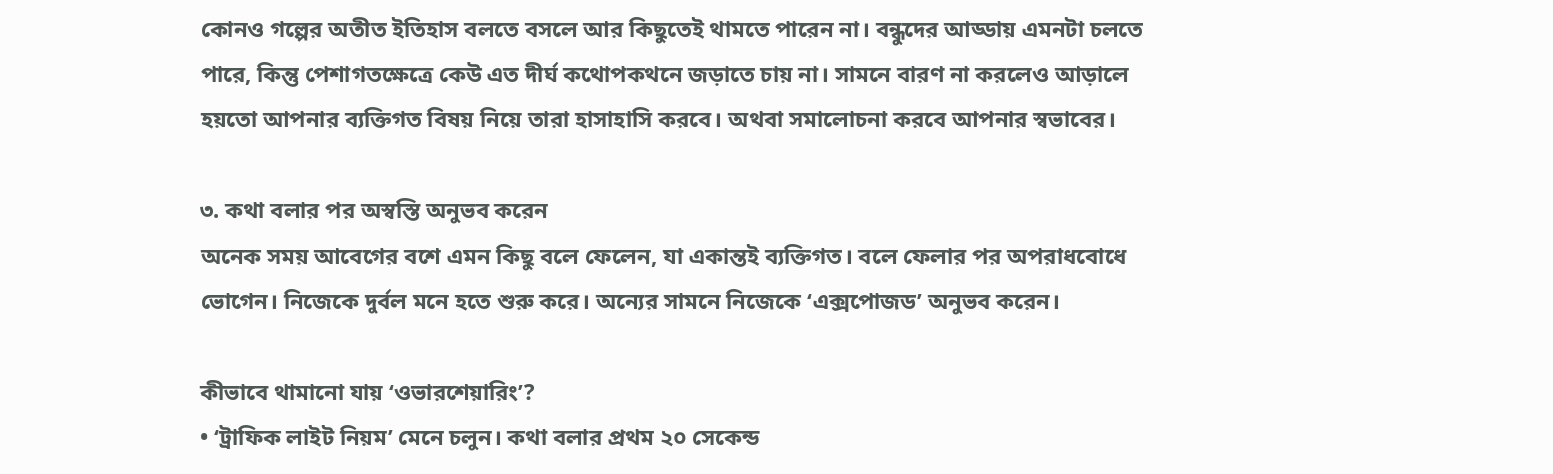কোনও গল্পের অতীত ইতিহাস বলতে বসলে আর কিছুতেই থামতে পারেন না। বন্ধুদের আড্ডায় এমনটা চলতে পারে, কিন্তু পেশাগতক্ষেত্রে কেউ এত দীর্ঘ কথোপকথনে জড়াতে চায় না। সামনে বারণ না করলেও আড়ালে হয়তো আপনার ব্যক্তিগত বিষয় নিয়ে তারা হাসাহাসি করবে। অথবা সমালোচনা করবে আপনার স্বভাবের।

৩. কথা বলার পর অস্বস্তি অনুভব করেন
অনেক সময় আবেগের বশে এমন কিছু বলে ফেলেন, যা একান্তই ব্যক্তিগত। বলে ফেলার পর অপরাধবোধে ভোগেন। নিজেকে দুর্বল মনে হতে শুরু করে। অন্যের সামনে নিজেকে ‘এক্সপোজড’ অনুভব করেন।

কীভাবে থামানো যায় ‘ওভারশেয়ারিং’?
• ‘ট্রাফিক লাইট নিয়ম’ মেনে চলুন। কথা বলার প্রথম ২০ সেকেন্ড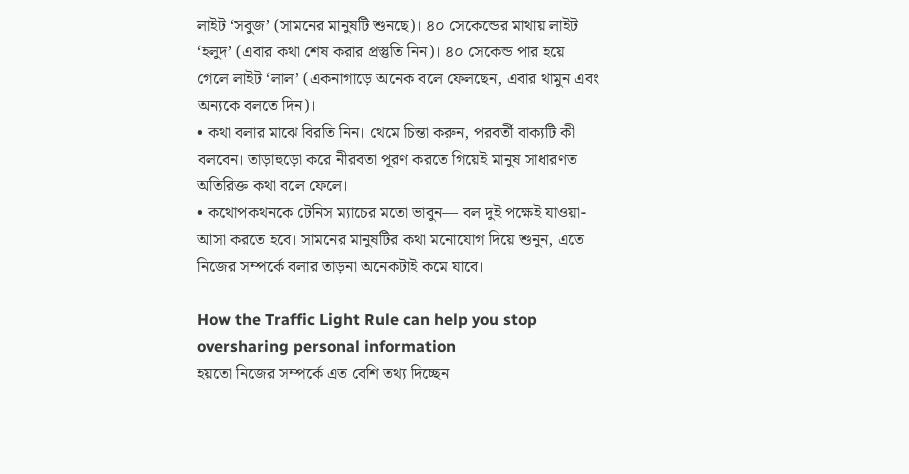লাইট ‘সবুজ’ (সামনের মানুষটি শুনছে)। ৪০ সেকেন্ডের মাথায় লাইট ‘হলুদ’ (এবার কথা শেষ করার প্রস্তুতি নিন)। ৪০ সেকেন্ড পার হয়ে গেলে লাইট ‘লাল’ (একনাগাড়ে অনেক বলে ফেলছেন, এবার থামুন এবং অন্যকে বলতে দিন)।
• কথা বলার মাঝে বিরতি নিন। থেমে চিন্তা করুন, পরবর্তী বাক্যটি কী বলবেন। তাড়াহুড়ো করে নীরবতা পূরণ করতে গিয়েই মানুষ সাধারণত অতিরিক্ত কথা বলে ফেলে।
• কথোপকথনকে টেনিস ম্যাচের মতো ভাবুন— বল দুই পক্ষেই যাওয়া-আসা করতে হবে। সামনের মানুষটির কথা মনোযোগ দিয়ে শুনুন, এতে নিজের সম্পর্কে বলার তাড়না অনেকটাই কমে যাবে।

How the Traffic Light Rule can help you stop oversharing personal information
হয়তো নিজের সম্পর্কে এত বেশি তথ্য দিচ্ছেন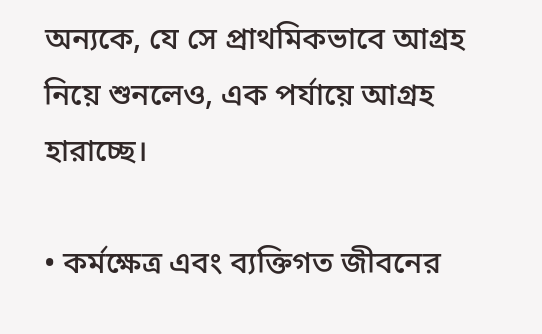অন্যকে, যে সে প্রাথমিকভাবে আগ্রহ নিয়ে শুনলেও, এক পর্যায়ে আগ্রহ হারাচ্ছে।

• কর্মক্ষেত্র এবং ব্যক্তিগত জীবনের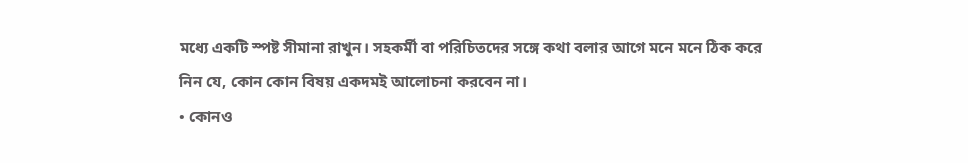মধ্যে একটি স্পষ্ট সীমানা রাখুন। সহকর্মী বা পরিচিতদের সঙ্গে কথা বলার আগে মনে মনে ঠিক করে নিন যে, কোন কোন বিষয় একদমই আলোচনা করবেন না।
• কোনও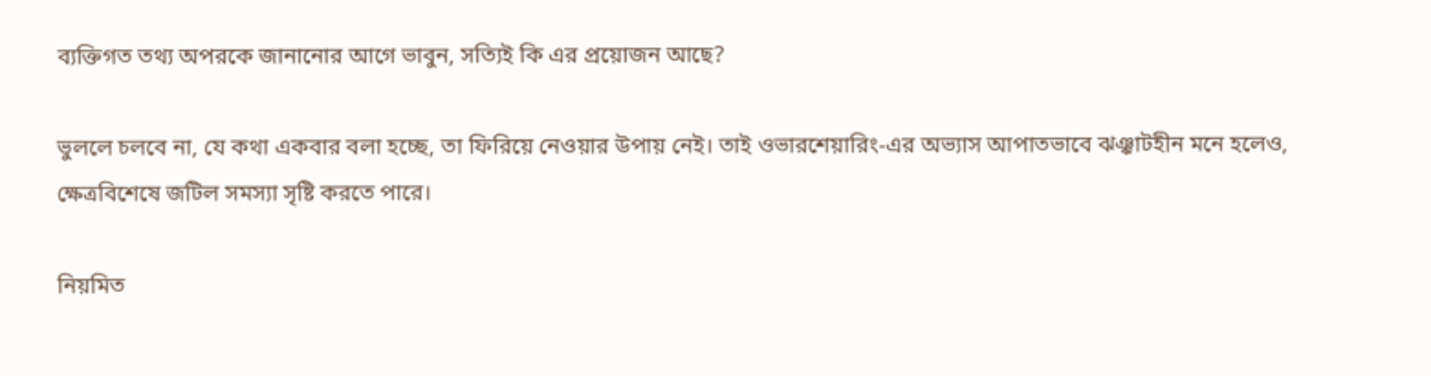ব্যক্তিগত তথ্য অপরকে জানানোর আগে ভাবুন, সত্যিই কি এর প্রয়োজন আছে?

ভুললে চলবে না, যে কথা একবার বলা হচ্ছে, তা ফিরিয়ে নেওয়ার উপায় নেই। তাই ওভারশেয়ারিং-এর অভ্যাস আপাতভাবে ঝঞ্ঝাটহীন মনে হলেও, ক্ষেত্রবিশেষে জটিল সমস্যা সৃষ্টি করতে পারে।

নিয়মিত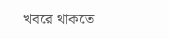খবরে থাকতে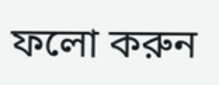ফলো করুন